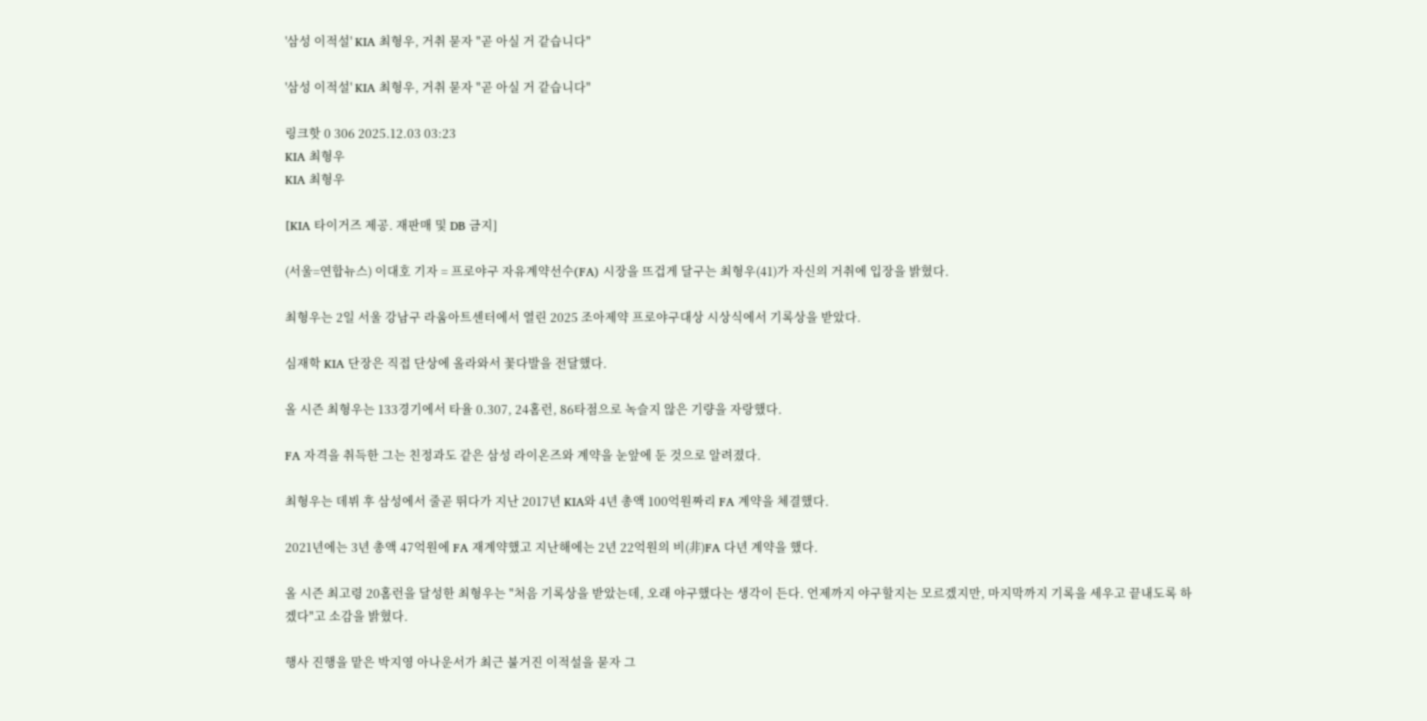'삼성 이적설' KIA 최형우, 거취 묻자 "곧 아실 거 같습니다"

'삼성 이적설' KIA 최형우, 거취 묻자 "곧 아실 거 같습니다"

링크핫 0 306 2025.12.03 03:23
KIA 최형우
KIA 최형우

[KIA 타이거즈 제공. 재판매 및 DB 금지]

(서울=연합뉴스) 이대호 기자 = 프로야구 자유계약선수(FA) 시장을 뜨겁게 달구는 최형우(41)가 자신의 거취에 입장을 밝혔다.

최형우는 2일 서울 강남구 라움아트센터에서 열린 2025 조아제약 프로야구대상 시상식에서 기록상을 받았다.

심재학 KIA 단장은 직접 단상에 올라와서 꽃다발을 전달했다.

올 시즌 최형우는 133경기에서 타율 0.307, 24홈런, 86타점으로 녹슬지 않은 기량을 자랑했다.

FA 자격을 취득한 그는 친정과도 같은 삼성 라이온즈와 계약을 눈앞에 둔 것으로 알려졌다.

최형우는 데뷔 후 삼성에서 줄곧 뛰다가 지난 2017년 KIA와 4년 총액 100억원짜리 FA 계약을 체결했다.

2021년에는 3년 총액 47억원에 FA 재계약했고 지난해에는 2년 22억원의 비(非)FA 다년 계약을 했다.

올 시즌 최고령 20홈런을 달성한 최형우는 "처음 기록상을 받았는데, 오래 야구했다는 생각이 든다. 언제까지 야구할지는 모르겠지만, 마지막까지 기록을 세우고 끝내도록 하겠다"고 소감을 밝혔다.

행사 진행을 맡은 박지영 아나운서가 최근 불거진 이적설을 묻자 그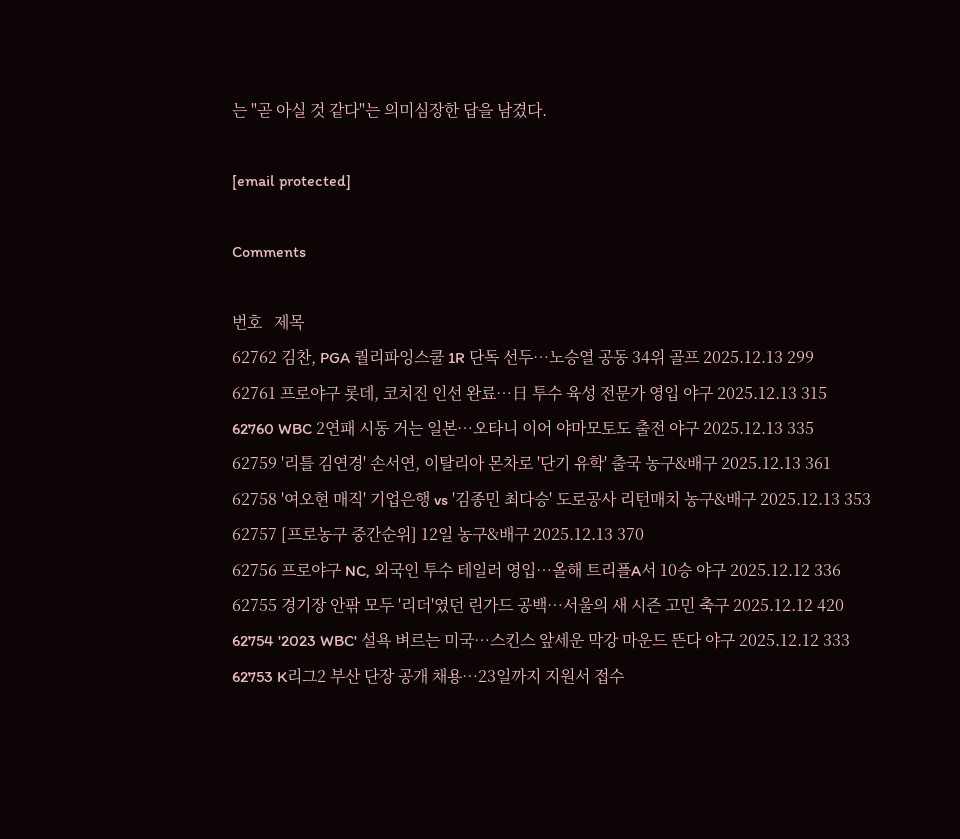는 "곧 아실 것 같다"는 의미심장한 답을 남겼다.

[email protected]

Comments

번호   제목
62762 김찬, PGA 퀄리파잉스쿨 1R 단독 선두…노승열 공동 34위 골프 2025.12.13 299
62761 프로야구 롯데, 코치진 인선 완료…日 투수 육성 전문가 영입 야구 2025.12.13 315
62760 WBC 2연패 시동 거는 일본…오타니 이어 야마모토도 출전 야구 2025.12.13 335
62759 '리틀 김연경' 손서연, 이탈리아 몬차로 '단기 유학' 출국 농구&배구 2025.12.13 361
62758 '여오현 매직' 기업은행 vs '김종민 최다승' 도로공사 리턴매치 농구&배구 2025.12.13 353
62757 [프로농구 중간순위] 12일 농구&배구 2025.12.13 370
62756 프로야구 NC, 외국인 투수 테일러 영입…올해 트리플A서 10승 야구 2025.12.12 336
62755 경기장 안팎 모두 '리더'였던 린가드 공백…서울의 새 시즌 고민 축구 2025.12.12 420
62754 '2023 WBC' 설욕 벼르는 미국…스킨스 앞세운 막강 마운드 뜬다 야구 2025.12.12 333
62753 K리그2 부산 단장 공개 채용…23일까지 지원서 접수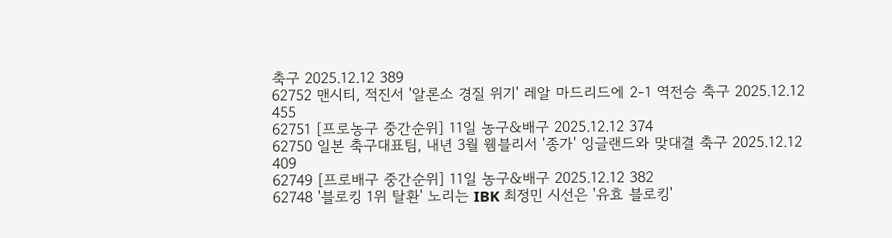축구 2025.12.12 389
62752 맨시티, 적진서 '알론소 경질 위기' 레알 마드리드에 2-1 역전승 축구 2025.12.12 455
62751 [프로농구 중간순위] 11일 농구&배구 2025.12.12 374
62750 일본 축구대표팀, 내년 3월 웸블리서 '종가' 잉글랜드와 맞대결 축구 2025.12.12 409
62749 [프로배구 중간순위] 11일 농구&배구 2025.12.12 382
62748 '블로킹 1위 탈환' 노리는 IBK 최정민 시선은 '유효 블로킹'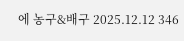에 농구&배구 2025.12.12 346